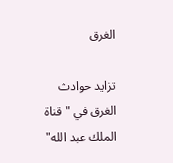الغرق

تزايد حوادث الغرق في "قناة الملك عبد الله"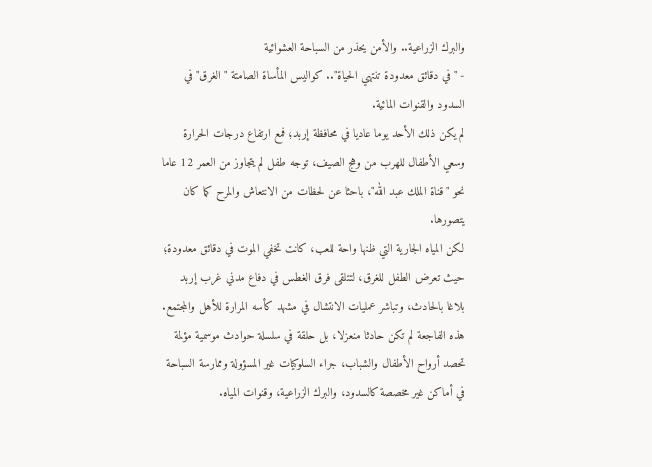والبرك الزراعية.. والأمن يحذر من السباحة العشوائية
- "في دقائق معدودة تنتهي الحياة".. كواليس المأساة الصامتة "الغرق" في السدود والقنوات المائية.
لم يكن ذلك الأحد يوما عاديا في محافظة إربد؛ فمع ارتفاع درجات الحرارة وسعي الأطفال للهرب من وهج الصيف، توجه طفل لم يتجاوز من العمر 12 عاما نحو "قناة الملك عبد الله"، باحثا عن لحظات من الانتعاش والمرح كما كان يتصورها.
لكن المياه الجارية التي ظنها واحة للعب، كانت تخفي الموت في دقائق معدودة؛ حيث تعرض الطفل للغرق، لتتلقى فرق الغطس في دفاع مدني غرب إربد بلاغا بالحادث، وتباشر عمليات الانتشال في مشهد كأسه المرارة للأهل والمجتمع.
هذه الفاجعة لم تكن حادثا منعزلا، بل حلقة في سلسلة حوادث موسمية مؤلمة تحصد أرواح الأطفال والشباب، جراء السلوكيات غير المسؤولة وممارسة السباحة في أماكن غير مخصصة كالسدود، والبرك الزراعية، وقنوات المياه.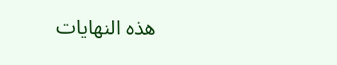هذه النهايات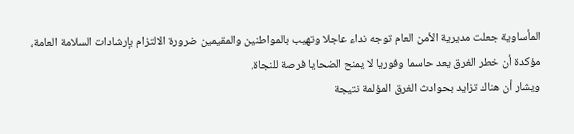المأساوية جعلت مديرية الأمن العام توجه نداء عاجلا وتهيب بالمواطنين والمقيمين ضرورة الالتزام بإرشادات السلامة العامة، مؤكدة أن خطر الغرق يعد حاسما وفوريا لا يمنح الضحايا فرصة للنجاة.
ويشار أن هناك تزايد بحوادث الغرق المؤلمة نتيجة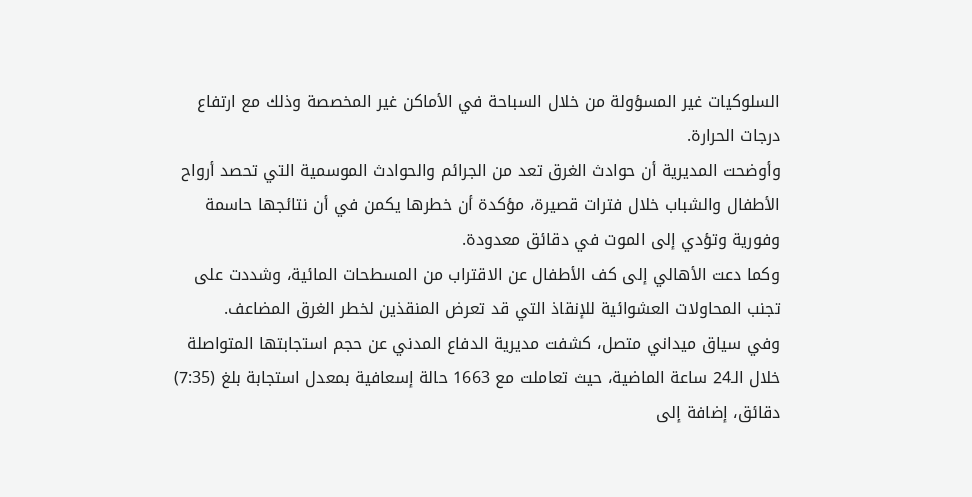السلوكيات غير المسؤولة من خلال السباحة في الأماكن غير المخصصة وذلك مع ارتفاع درجات الحرارة.
وأوضحت المديرية أن حوادث الغرق تعد من الجرائم والحوادث الموسمية التي تحصد أرواح الأطفال والشباب خلال فترات قصيرة، مؤكدة أن خطرها يكمن في أن نتائجها حاسمة وفورية وتؤدي إلى الموت في دقائق معدودة.
وكما دعت الأهالي إلى كف الأطفال عن الاقتراب من المسطحات المائية، وشددت على تجنب المحاولات العشوائية للإنقاذ التي قد تعرض المنقذين لخطر الغرق المضاعف.
وفي سياق ميداني متصل، كشفت مديرية الدفاع المدني عن حجم استجابتها المتواصلة خلال الـ24 ساعة الماضية، حيث تعاملت مع 1663 حالة إسعافية بمعدل استجابة بلغ (7:35) دقائق، إضافة إلى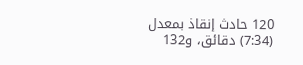120 حادث إنقاذ بمعدل (7:34) دقائق، و132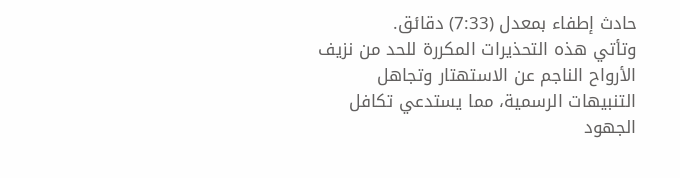حادث إطفاء بمعدل (7:33) دقائق.
وتأتي هذه التحذيرات المكررة للحد من نزيف الأرواح الناجم عن الاستهتار وتجاهل التنبيهات الرسمية، مما يستدعي تكافل الجهود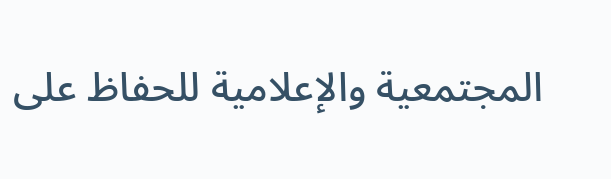المجتمعية والإعلامية للحفاظ على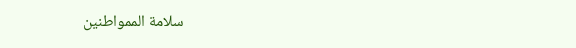سلامة الممواطنين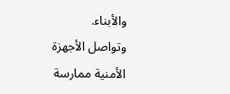والأبناء.
وتواصل الأجهزة الأمنية ممارسة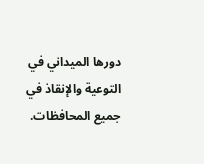دورها الميداني في التوعية والإنقاذ في جميع المحافظات.